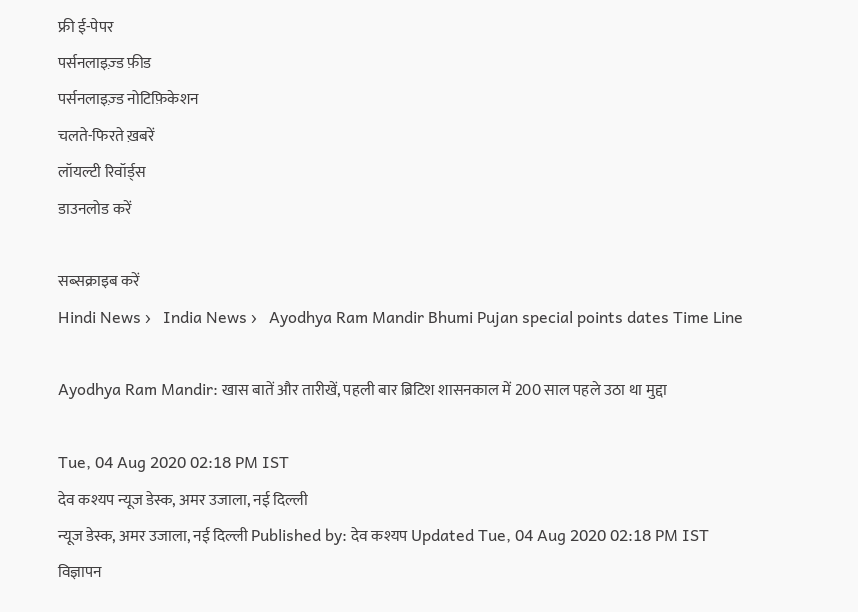फ्री ई-पेपर
पर्सनलाइज़्ड फ़ीड
पर्सनलाइज़्ड नोटिफ़िकेशन
चलते-फिरते ख़बरें
लॉयल्टी रिवॉर्ड्स
डाउनलोड करें

सब्सक्राइब करें
Hindi News ›   India News ›   Ayodhya Ram Mandir Bhumi Pujan special points dates Time Line

Ayodhya Ram Mandir: खास बातें और तारीखें, पहली बार ब्रिटिश शासनकाल में 200 साल पहले उठा था मुद्दा

Tue, 04 Aug 2020 02:18 PM IST
देव कश्यप न्यूज डेस्क, अमर उजाला, नई दिल्ली
न्यूज डेस्क, अमर उजाला, नई दिल्ली Published by: देव कश्यप Updated Tue, 04 Aug 2020 02:18 PM IST
विज्ञापन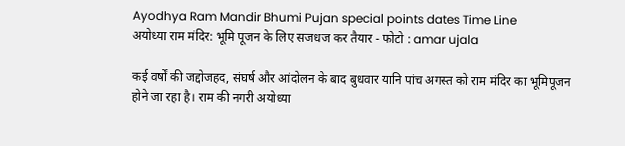Ayodhya Ram Mandir Bhumi Pujan special points dates Time Line
अयोध्या राम मंदिर: भूमि पूजन के लिए सजधज कर तैयार - फोटो : amar ujala

कई वर्षों की जद्दोजहद, संघर्ष और आंदोलन के बाद बुधवार यानि पांच अगस्त को राम मंदिर का भूमिपूजन होने जा रहा है। राम की नगरी अयोध्या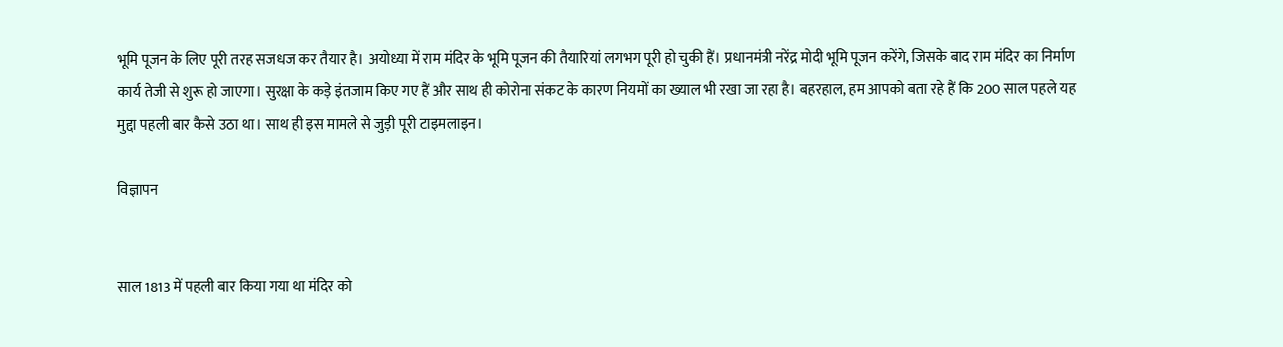भूमि पूजन के लिए पूरी तरह सजधज कर तैयार है। अयोध्या में राम मंदिर के भूमि पूजन की तैयारियां लगभग पूरी हो चुकी हैं। प्रधानमंत्री नरेंद्र मोदी भूमि पूजन करेंगे, जिसके बाद राम मंदिर का निर्माण कार्य तेजी से शुरू हो जाएगा। सुरक्षा के कड़े इंतजाम किए गए हैं और साथ ही कोरोना संकट के कारण नियमों का ख्याल भी रखा जा रहा है। बहरहाल, हम आपको बता रहे हैं कि 200 साल पहले यह मुद्दा पहली बार कैसे उठा था। साथ ही इस मामले से जुड़ी पूरी टाइमलाइन।

विज्ञापन


साल 1813 में पहली बार किया गया था मंदिर को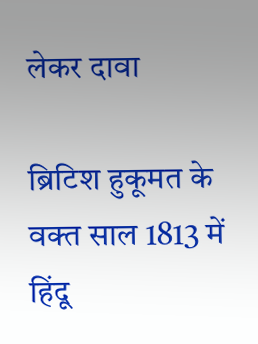लेकर दावा

ब्रिटिश हुकूमत के वक्त साल 1813 में हिंदू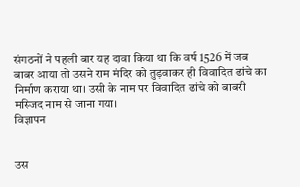संगठनों ने पहली बार यह दावा किया था कि वर्ष 1526 में जब बाबर आया तो उसने राम मंदिर को तुड़वाकर ही विवादित ढांचे का निर्माण कराया था। उसी के नाम पर विवादित ढांचे को बाबरी मस्जिद नाम से जाना गया।
विज्ञापन


उस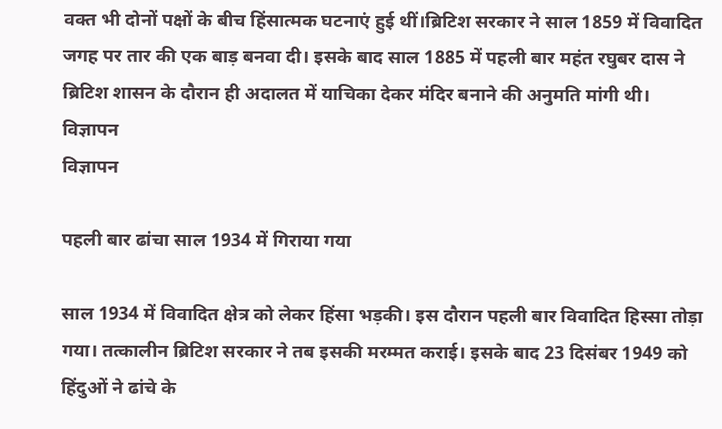वक्त भी दोनों पक्षों के बीच हिंसात्मक घटनाएं हुई थीं।ब्रिटिश सरकार ने साल 1859 में विवादित जगह पर तार की एक बाड़ बनवा दी। इसके बाद साल 1885 में पहली बार महंत रघुबर दास ने ब्रिटिश शासन के दौरान ही अदालत में याचिका देकर मंदिर बनाने की अनुमति मांगी थी।
विज्ञापन
विज्ञापन

पहली बार ढांचा साल 1934 में गिराया गया

साल 1934 में विवादित क्षेत्र को लेकर हिंसा भड़की। इस दौरान पहली बार विवादित हिस्सा तोड़ा गया। तत्कालीन ब्रिटिश सरकार ने तब इसकी मरम्मत कराई। इसके बाद 23 दिसंबर 1949 को हिंदुओं ने ढांचे के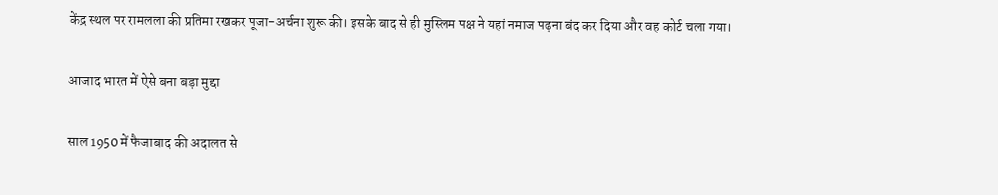केंद्र स्थल पर रामलला की प्रतिमा रखकर पूजा-अर्चना शुरू की। इसके बाद से ही मुस्लिम पक्ष ने यहां नमाज पढ़ना बंद कर दिया और वह कोर्ट चला गया।

आजाद भारत में ऐसे बना बड़ा मुद्दा

साल 1950 में फैजाबाद की अदालत से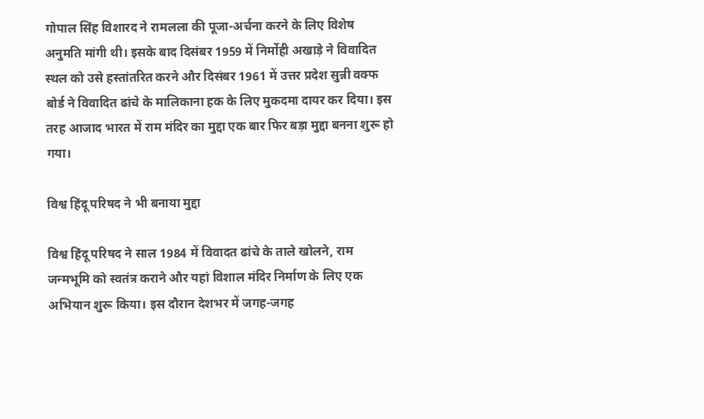गोपाल सिंह विशारद ने रामलला की पूजा-अर्चना करने के लिए विशेष अनुमति मांगी थी। इसके बाद दिसंबर 1959 में निर्मोही अखाड़े ने विवादित स्थल को उसे हस्तांतरित करने और दिसंबर 1961 में उत्तर प्रदेश सुन्नी वक्फ बोर्ड ने विवादित ढांचे के मालिकाना हक के लिए मुकदमा दायर कर दिया। इस तरह आजाद भारत में राम मंदिर का मुद्दा एक बार फिर बड़ा मुद्दा बनना शुरू हो गया।

विश्व हिंदू परिषद ने भी बनाया मुद्दा

विश्व हिंदू परिषद ने साल 1984 में विवादत ढांचे के ताले खोलने, राम जन्मभूमि को स्वतंत्र कराने और यहां विशाल मंदिर निर्माण के लिए एक अभियान शुरू किया। इस दौरान देशभर में जगह-जगह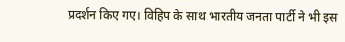प्रदर्शन किए गए। विहिप के साथ भारतीय जनता पार्टी ने भी इस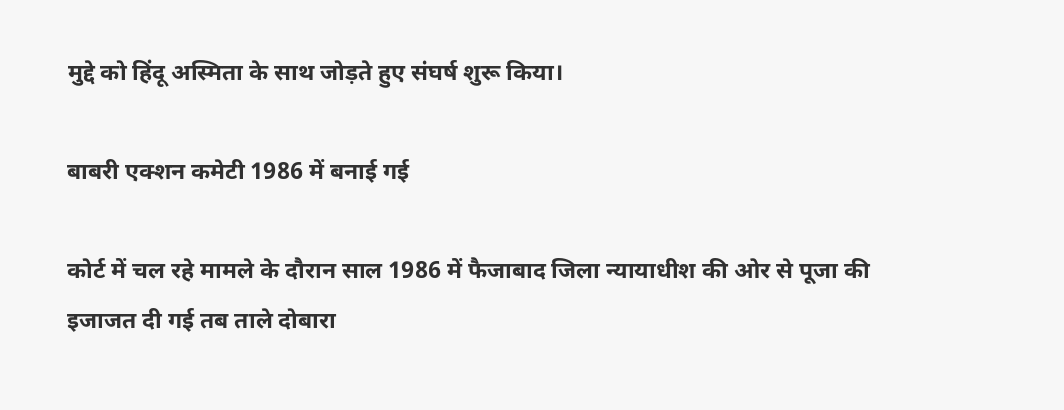मुद्दे को हिंदू अस्मिता के साथ जोड़ते हुए संघर्ष शुरू किया।

बाबरी एक्शन कमेटी 1986 में बनाई गई

कोर्ट में चल रहे मामले के दौरान साल 1986 में फैजाबाद जिला न्यायाधीश की ओर से पूजा की इजाजत दी गई तब ताले दोबारा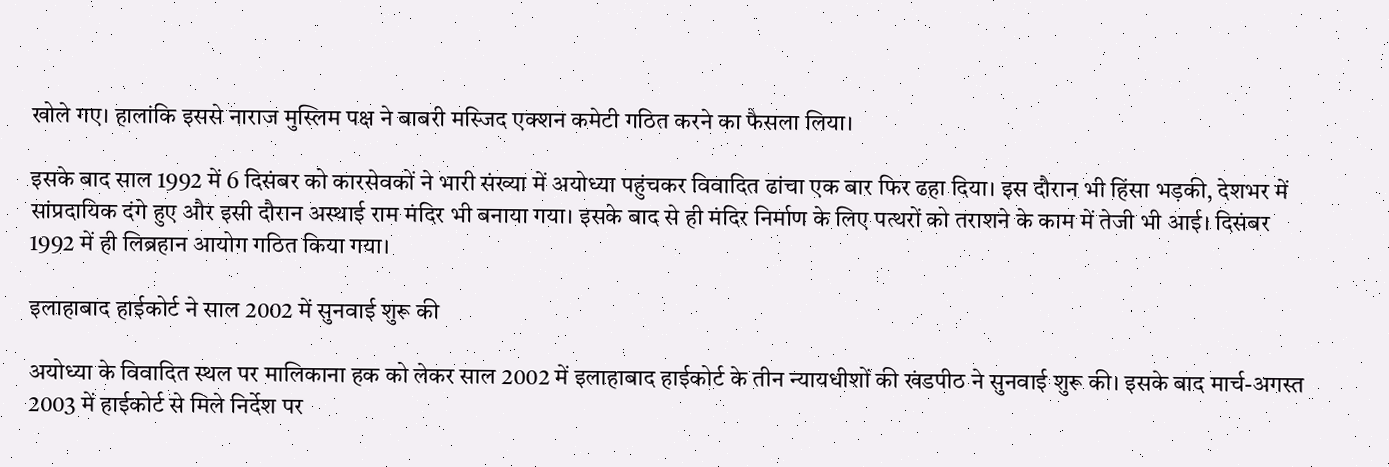खोले गए। हालांकि इससे नाराज मुस्लिम पक्ष ने बाबरी मस्जिद एक्शन कमेटी गठित करने का फैसला लिया।

इसके बाद साल 1992 में 6 दिसंबर को कारसेवकों ने भारी संख्या में अयोध्या पहुंचकर विवादित ढांचा एक बार फिर ढहा दिया। इस दौरान भी हिंसा भड़की, देशभर में सांप्रदायिक दंगे हुए और इसी दौरान अस्थाई राम मंदिर भी बनाया गया। इसके बाद से ही मंदिर निर्माण के लिए पत्थरों को तराशने के काम में तेजी भी आई। दिसंबर 1992 में ही लिब्रहान आयोग गठित किया गया।

इलाहाबाद हाईकोर्ट ने साल 2002 में सुनवाई शुरू की

अयोध्या के विवादित स्थल पर मालिकाना हक को लेकर साल 2002 में इलाहाबाद हाईकोर्ट के तीन न्यायधीशों की खंडपीठ ने सुनवाई शुरू की। इसके बाद मार्च-अगस्त 2003 में हाईकोर्ट से मिले निर्देश पर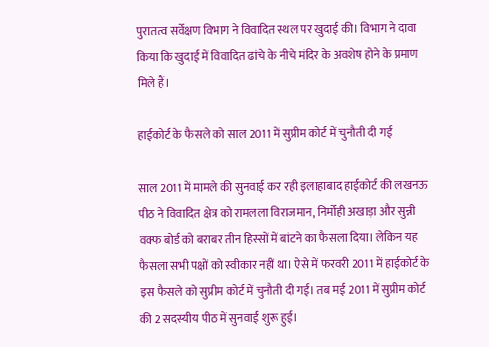पुरातत्व सर्वेक्षण विभाग ने विवादित स्थल पर खुदाई की। विभाग ने दावा किया कि खुदाई में विवादित ढांचे के नीचे मंदिर के अवशेष होने के प्रमाण मिले हैं।

हाईकोर्ट के फैसले को साल 2011 में सुप्रीम कोर्ट में चुनौती दी गई

साल 2011 में मामले की सुनवाई कर रही इलाहाबाद हाईकोर्ट की लखनऊ पीठ ने विवादित क्षेत्र को रामलला विराजमान, निर्मोही अखाड़ा और सुन्नी वक्फ बोर्ड को बराबर तीन हिस्सों में बांटने का फैसला दिया। लेकिन यह फैसला सभी पक्षों को स्वीकार नहीं था। ऐसे में फरवरी 2011 में हाईकोर्ट के इस फैसले को सुप्रीम कोर्ट में चुनौती दी गई। तब मई 2011 में सुप्रीम कोर्ट की 2 सदस्यीय पीठ में सुनवाई शुरू हुई।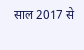साल 2017 से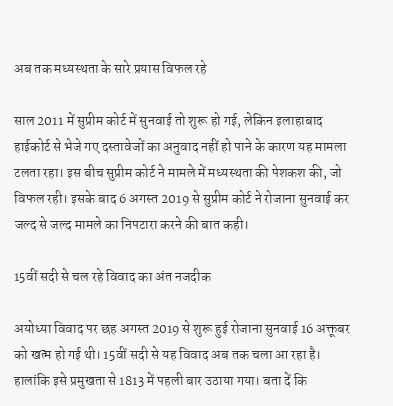अब तक मध्यस्थता के सारे प्रयास विफल रहे

साल 2011 में सुप्रीम कोर्ट में सुनवाई तो शुरू हो गई, लेकिन इलाहाबाद हाईकोर्ट से भेजे गए दस्तावेजों का अनुवाद नहीं हो पाने के कारण यह मामला टलता रहा। इस बीच सुप्रीम कोर्ट ने मामले में मध्यस्थता की पेशकश की, जो विफल रही। इसके बाद 6 अगस्त 2019 से सुप्रीम कोर्ट ने रोजाना सुनवाई कर जल्द से जल्द मामले का निपटारा करने की बात कही।

15वीं सदी से चल रहे विवाद का अंत नजदीक

अयोध्या विवाद पर छह अगस्त 2019 से शुरू हुई रोजाना सुनवाई 16 अक्तूबर को खत्म हो गई थी। 15वीं सदी से यह विवाद अब तक चला आ रहा है। हालांकि इसे प्रमुखता से 1813 में पहली बार उठाया गया। बता दें कि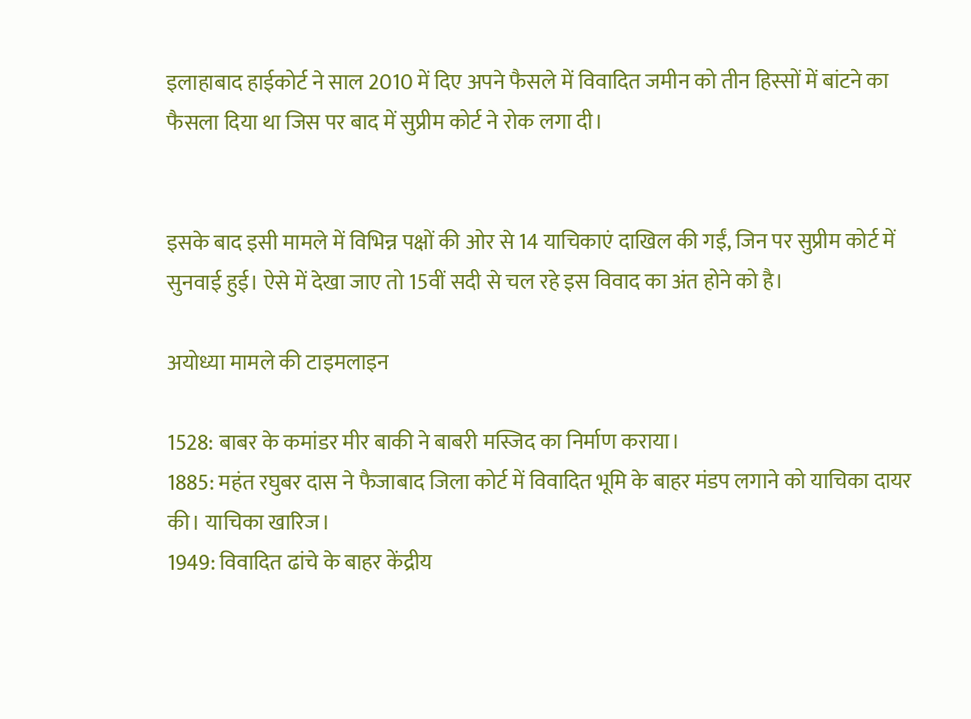इलाहाबाद हाईकोर्ट ने साल 2010 में दिए अपने फैसले में विवादित जमीन को तीन हिस्सों में बांटने का फैसला दिया था जिस पर बाद में सुप्रीम कोर्ट ने रोक लगा दी।


इसके बाद इसी मामले में विभिन्न पक्षों की ओर से 14 याचिकाएं दाखिल की गईं, जिन पर सुप्रीम कोर्ट में सुनवाई हुई। ऐसे में देखा जाए तो 15वीं सदी से चल रहे इस विवाद का अंत होने को है।

अयोध्या मामले की टाइमलाइन

1528: बाबर के कमांडर मीर बाकी ने बाबरी मस्जिद का निर्माण कराया।
1885: महंत रघुबर दास ने फैजाबाद जिला कोर्ट में विवादित भूमि के बाहर मंडप लगाने को याचिका दायर की। याचिका खारिज।
1949: विवादित ढांचे के बाहर केंद्रीय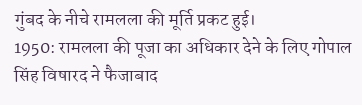गुंबद के नीचे रामलला की मूर्ति प्रकट हुई।
1950: रामलला की पूजा का अधिकार देने के लिए गोपाल सिंह विषारद ने फैजाबाद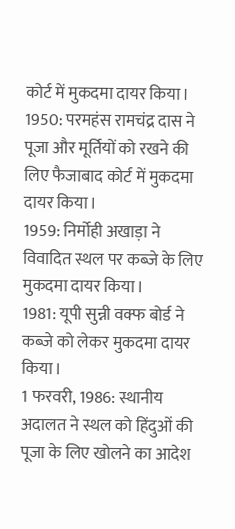कोर्ट में मुकदमा दायर किया।
1950: परमहंस रामचंद्र दास ने पूजा और मूर्तियों को रखने की लिए फैजाबाद कोर्ट में मुकदमा दायर किया।
1959: निर्मोही अखाड़ा ने विवादित स्थल पर कब्जे के लिए मुकदमा दायर किया।
1981: यूपी सुन्नी वक्फ बोर्ड ने कब्जे को लेकर मुकदमा दायर किया।
1 फरवरी, 1986: स्थानीय अदालत ने स्थल को हिंदुओं की पूजा के लिए खोलने का आदेश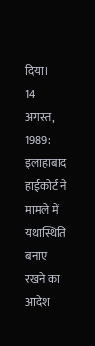दिया।
14 अगस्त, 1989: इलाहाबाद हाईकोर्ट ने मामले में यथास्थिति बनाए रखने का आदेश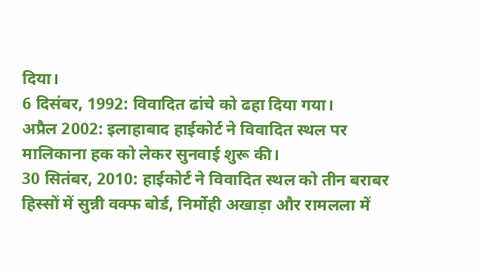दिया।
6 दिसंबर, 1992: विवादित ढांचे को ढहा दिया गया।
अप्रैल 2002: इलाहाबाद हाईकोर्ट ने विवादित स्थल पर मालिकाना हक को लेकर सुनवाई शुरू की।
30 सितंबर, 2010: हाईकोर्ट ने विवादित स्थल को तीन बराबर हिस्सों में सुन्नी वक्फ बोर्ड, निर्मोही अखाड़ा और रामलला में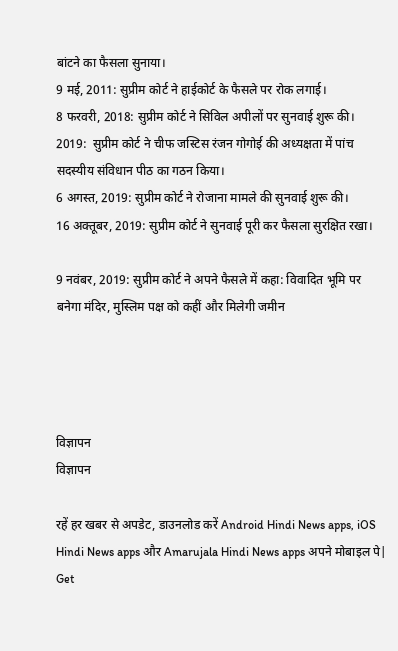बांटने का फैसला सुनाया।
9 मई, 2011: सुप्रीम कोर्ट ने हाईकोर्ट के फैसले पर रोक लगाई।
8 फरवरी, 2018: सुप्रीम कोर्ट ने सिविल अपीलों पर सुनवाई शुरू की।
2019:  सुप्रीम कोर्ट ने चीफ जस्टिस रंजन गोगोई की अध्यक्षता में पांच सदस्यीय संविधान पीठ का गठन किया।
6 अगस्त, 2019: सुप्रीम कोर्ट ने रोजाना मामले की सुनवाई शुरू की।
16 अक्तूबर, 2019: सुप्रीम कोर्ट ने सुनवाई पूरी कर फैसला सुरक्षित रखा।

9 नवंबर, 2019: सुप्रीम कोर्ट ने अपने फैसले में कहा: विवादित भूमि पर बनेगा मंदिर, मुस्लिम पक्ष को कहीं और मिलेगी जमीन




विज्ञापन
विज्ञापन

रहें हर खबर से अपडेट, डाउनलोड करें Android Hindi News apps, iOS Hindi News apps और Amarujala Hindi News apps अपने मोबाइल पे|
Get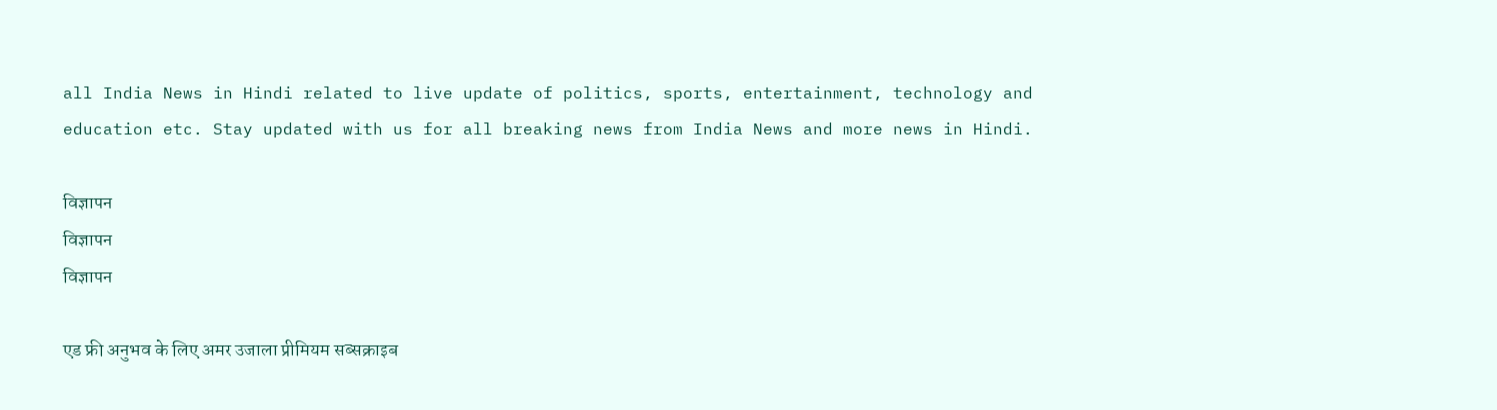all India News in Hindi related to live update of politics, sports, entertainment, technology and education etc. Stay updated with us for all breaking news from India News and more news in Hindi.

विज्ञापन
विज्ञापन
विज्ञापन

एड फ्री अनुभव के लिए अमर उजाला प्रीमियम सब्सक्राइब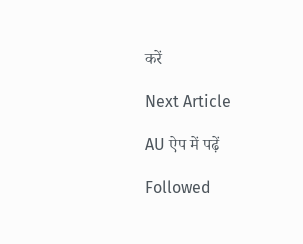करें

Next Article

AU ऐप में पढ़ें

Followed